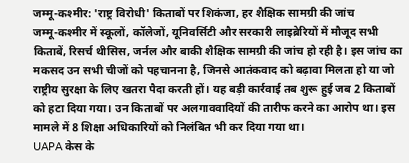जम्मू-कश्मीर: 'राष्ट्र विरोधी' किताबों पर शिकंजा, हर शैक्षिक सामग्री की जांच
जम्मू-कश्मीर में स्कूलों, कॉलेजों, यूनिवर्सिटी और सरकारी लाइब्रेरियों में मौजूद सभी किताबें, रिसर्च थीसिस, जर्नल और बाकी शैक्षिक सामग्री की जांच हो रही है। इस जांच का मकसद उन सभी चीजों को पहचानना है, जिनसे आतंकवाद को बढ़ावा मिलता हो या जो राष्ट्रीय सुरक्षा के लिए खतरा पैदा करती हों। यह बड़ी कार्रवाई तब शुरू हुई जब 2 किताबों को हटा दिया गया। उन किताबों पर अलगाववादियों की तारीफ करने का आरोप था। इस मामले में 8 शिक्षा अधिकारियों को निलंबित भी कर दिया गया था।
UAPA केस के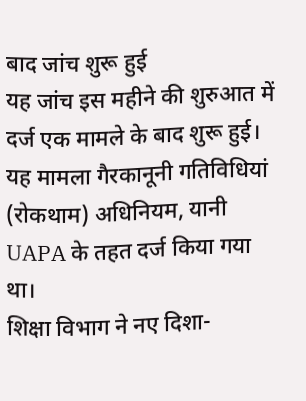बाद जांच शुरू हुई
यह जांच इस महीने की शुरुआत में दर्ज एक मामले के बाद शुरू हुई। यह मामला गैरकानूनी गतिविधियां (रोकथाम) अधिनियम, यानी UAPA के तहत दर्ज किया गया था।
शिक्षा विभाग ने नए दिशा-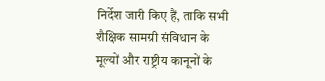निर्देश जारी किए हैं, ताकि सभी शैक्षिक सामग्री संविधान के मूल्यों और राष्ट्रीय कानूनों के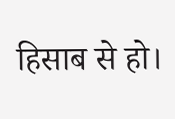हिसाब से हो।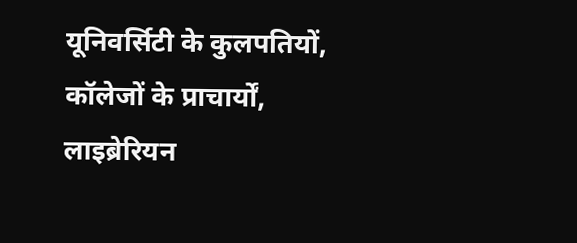यूनिवर्सिटी के कुलपतियों, कॉलेजों के प्राचार्यों, लाइब्रेरियन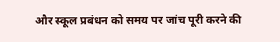और स्कूल प्रबंधन को समय पर जांच पूरी करने की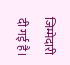जिम्मेदारी दी गई है।